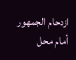ازدحام الجمهور أمام محل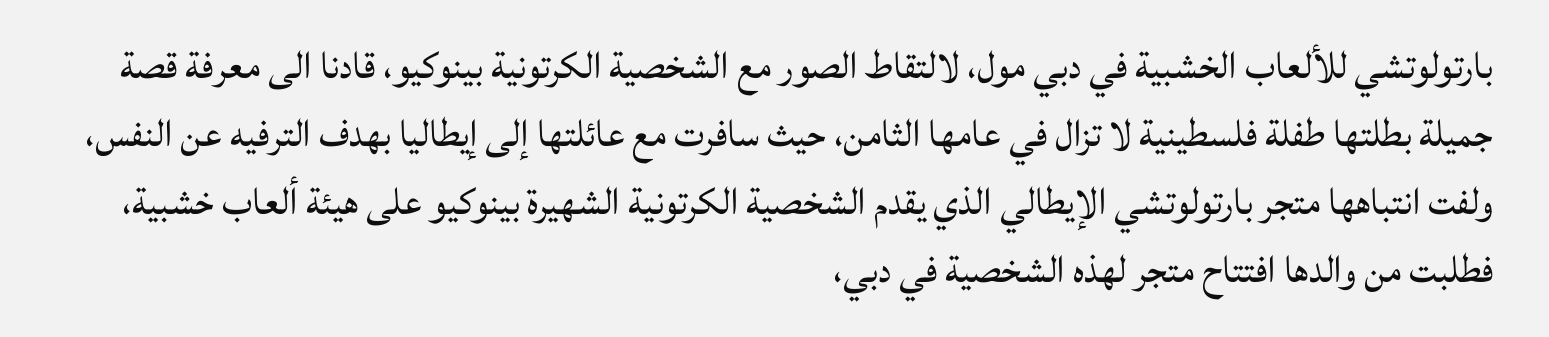بارتولوتشي للألعاب الخشبية في دبي مول، لالتقاط الصور مع الشخصية الكرتونية بينوكيو، قادنا الى معرفة قصة جميلة بطلتها طفلة فلسطينية لا تزال في عامها الثامن، حيث سافرت مع عائلتها إلى إيطاليا بهدف الترفيه عن النفس، ولفت انتباهها متجر بارتولوتشي الإيطالي الذي يقدم الشخصية الكرتونية الشهيرة بينوكيو على هيئة ألعاب خشبية، فطلبت من والدها افتتاح متجر لهذه الشخصية في دبي،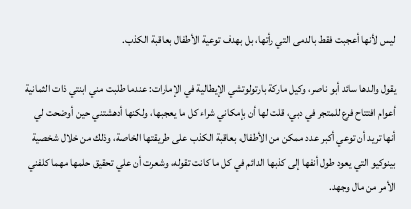ليس لأنها أعجبت فقط بالدمى التي رأتها، بل بهدف توعية الأطفال بعاقبة الكذب.

يقول والدها سائد أبو ناصر، وكيل ماركة بارتولوتشي الإيطالية في الإمارات: عندما طلبت مني ابنتي ذات الثمانية أعوام افتتاح فرع للمتجر في دبي، قلت لها أن بإمكاني شراء كل ما يعجبها، ولكنها أدهشتني حين أوضحت لي أنها تريد أن توعي أكبر عدد ممكن من الأطفال، بعاقبة الكذب على طريقتها الخاصة، وذلك من خلال شخصية بينوكيو التي يعود طول أنفها إلى كذبها الدائم في كل ما كانت تقوله، وشعرت أن علي تحقيق حلمها مهما كلفني الأمر من مال وجهد.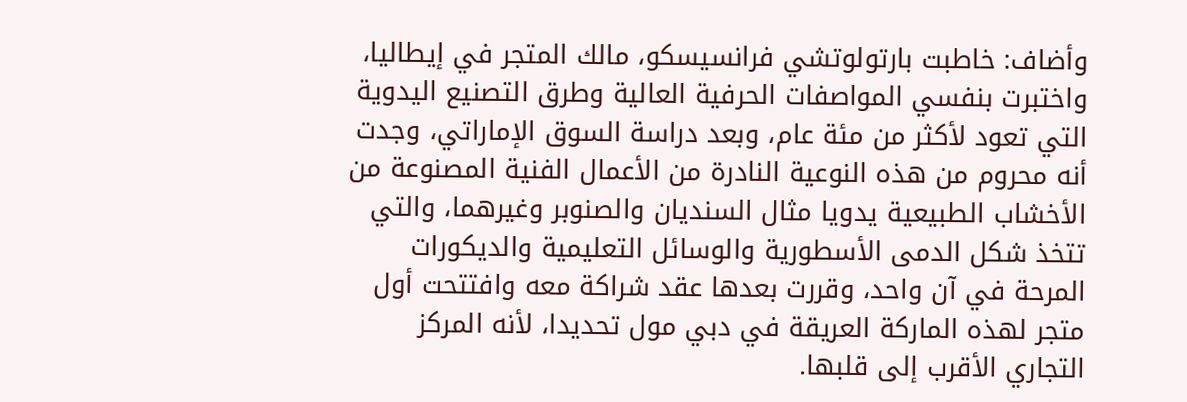وأضاف: خاطبت بارتولوتشي فرانسيسكو، مالك المتجر في إيطاليا، واختبرت بنفسي المواصفات الحرفية العالية وطرق التصنيع اليدوية التي تعود لأكثر من مئة عام، وبعد دراسة السوق الإماراتي، وجدت أنه محروم من هذه النوعية النادرة من الأعمال الفنية المصنوعة من الأخشاب الطبيعية يدويا مثال السنديان والصنوبر وغيرهما، والتي تتخذ شكل الدمى الأسطورية والوسائل التعليمية والديكورات المرحة في آن واحد، وقررت بعدها عقد شراكة معه وافتتحت أول متجر لهذه الماركة العريقة في دبي مول تحديدا، لأنه المركز التجاري الأقرب إلى قلبها.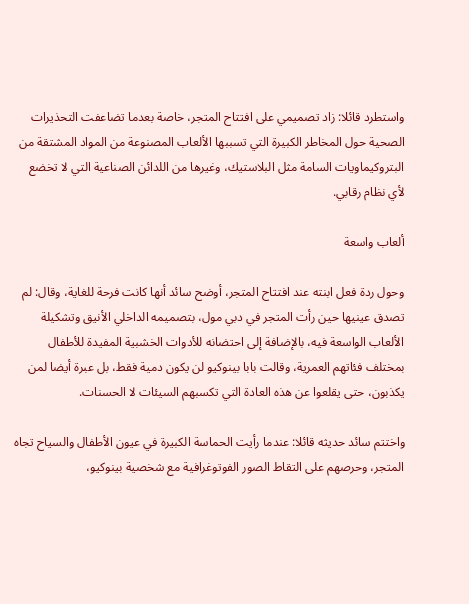واستطرد قائلا: زاد تصميمي على افتتاح المتجر، خاصة بعدما تضاعفت التحذيرات الصحية حول المخاطر الكبيرة التي تسببها الألعاب المصنوعة من المواد المشتقة من البتروكيماويات السامة مثل البلاستيك، وغيرها من اللدائن الصناعية التي لا تخضع لأي نظام رقابي.

ألعاب واسعة

وحول ردة فعل ابنته عند افتتاح المتجر، أوضح سائد أنها كانت فرحة للغاية، وقال: لم تصدق عينيها حين رأت المتجر في دبي مول، بتصميمه الداخلي الأنيق وتشكيلة الألعاب الواسعة فيه، بالإضافة إلى احتضانه للأدوات الخشبية المفيدة للأطفال بمختلف فئاتهم العمرية، وقالت بابا بينوكيو لن يكون دمية فقط، بل عبرة أيضا لمن يكذبون، حتى يقلعوا عن هذه العادة التي تكسبهم السيئات لا الحسنات.

واختتم سائد حديثه قائلا: عندما رأيت الحماسة الكبيرة في عيون الأطفال والسياح تجاه المتجر، وحرصهم على التقاط الصور الفوتوغرافية مع شخصية بينوكيو،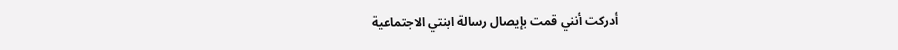أدركت أنني قمت بإيصال رسالة ابنتي الاجتماعية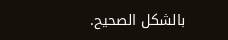بالشكل الصحيح.